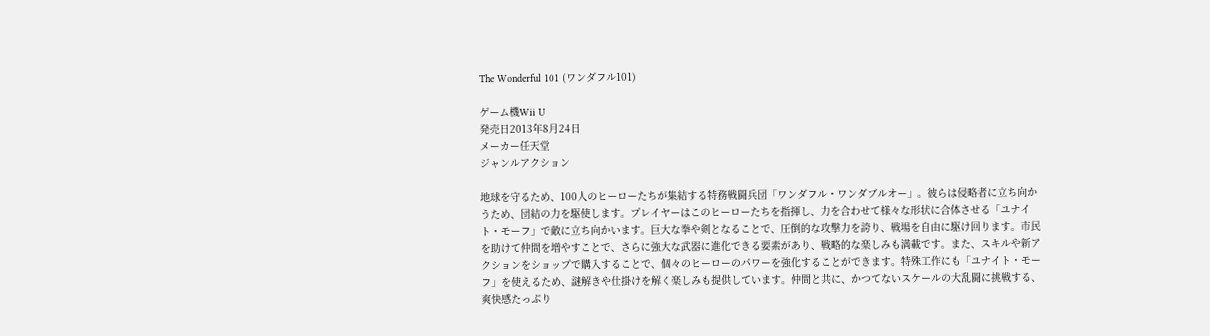The Wonderful 101 (ワンダフル101)

ゲーム機Wii U
発売日2013年8月24日
メーカー任天堂
ジャンルアクション

地球を守るため、100人のヒーローたちが集結する特務戦闘兵団「ワンダフル・ワンダブルオー」。彼らは侵略者に立ち向かうため、団結の力を駆使します。プレイヤーはこのヒーローたちを指揮し、力を合わせて様々な形状に合体させる「ユナイト・モーフ」で敵に立ち向かいます。巨大な拳や剣となることで、圧倒的な攻撃力を誇り、戦場を自由に駆け回ります。市民を助けて仲間を増やすことで、さらに強大な武器に進化できる要素があり、戦略的な楽しみも満載です。また、スキルや新アクションをショップで購入することで、個々のヒーローのパワーを強化することができます。特殊工作にも「ユナイト・モーフ」を使えるため、謎解きや仕掛けを解く楽しみも提供しています。仲間と共に、かつてないスケールの大乱闘に挑戦する、爽快感たっぷり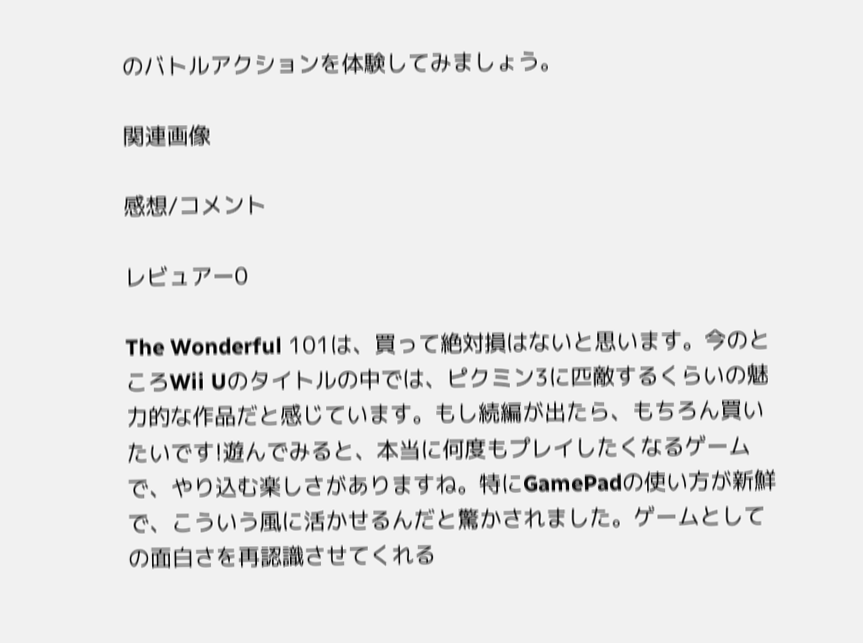のバトルアクションを体験してみましょう。

関連画像

感想/コメント

レビュアー0

The Wonderful 101は、買って絶対損はないと思います。今のところWii Uのタイトルの中では、ピクミン3に匹敵するくらいの魅力的な作品だと感じています。もし続編が出たら、もちろん買いたいです!遊んでみると、本当に何度もプレイしたくなるゲームで、やり込む楽しさがありますね。特にGamePadの使い方が新鮮で、こういう風に活かせるんだと驚かされました。ゲームとしての面白さを再認識させてくれる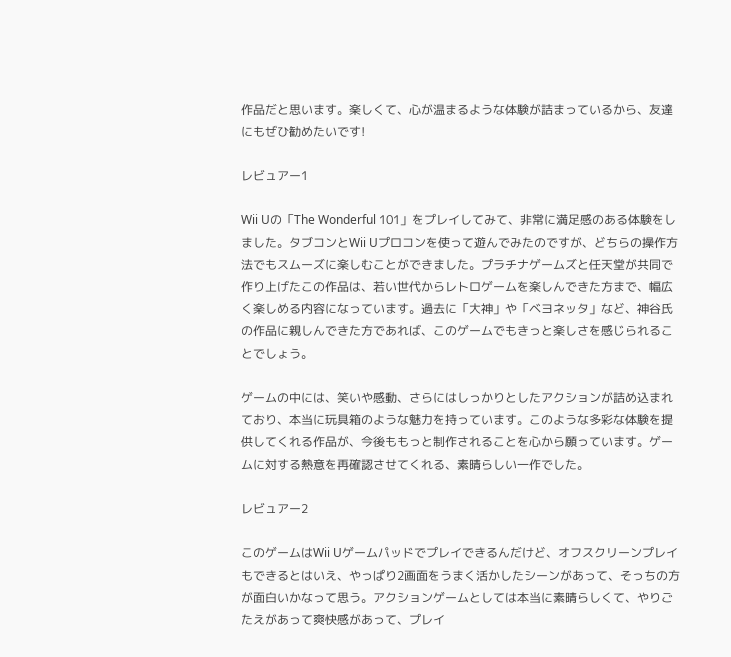作品だと思います。楽しくて、心が温まるような体験が詰まっているから、友達にもぜひ勧めたいです!

レビュアー1

Wii Uの「The Wonderful 101」をプレイしてみて、非常に満足感のある体験をしました。タブコンとWii Uプロコンを使って遊んでみたのですが、どちらの操作方法でもスムーズに楽しむことができました。プラチナゲームズと任天堂が共同で作り上げたこの作品は、若い世代からレトロゲームを楽しんできた方まで、幅広く楽しめる内容になっています。過去に「大神」や「ベヨネッタ」など、神谷氏の作品に親しんできた方であれば、このゲームでもきっと楽しさを感じられることでしょう。

ゲームの中には、笑いや感動、さらにはしっかりとしたアクションが詰め込まれており、本当に玩具箱のような魅力を持っています。このような多彩な体験を提供してくれる作品が、今後ももっと制作されることを心から願っています。ゲームに対する熱意を再確認させてくれる、素晴らしい一作でした。

レビュアー2

このゲームはWii Uゲームパッドでプレイできるんだけど、オフスクリーンプレイもできるとはいえ、やっぱり2画面をうまく活かしたシーンがあって、そっちの方が面白いかなって思う。アクションゲームとしては本当に素晴らしくて、やりごたえがあって爽快感があって、プレイ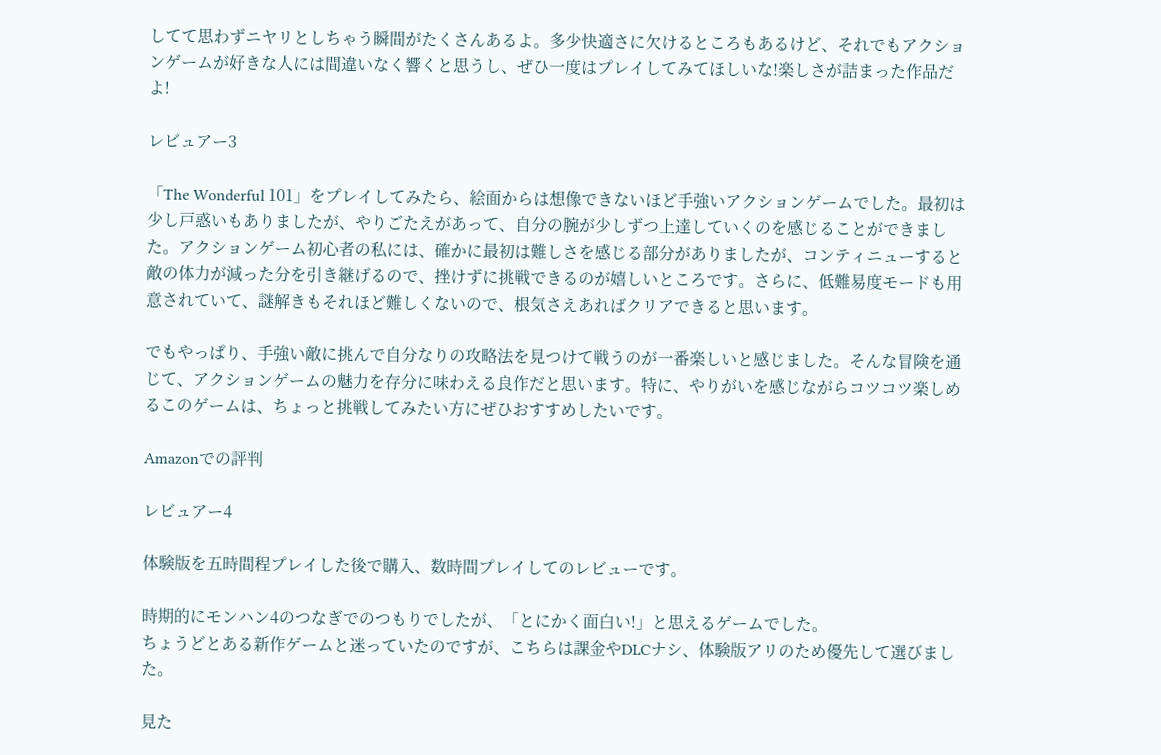してて思わずニヤリとしちゃう瞬間がたくさんあるよ。多少快適さに欠けるところもあるけど、それでもアクションゲームが好きな人には間違いなく響くと思うし、ぜひ一度はプレイしてみてほしいな!楽しさが詰まった作品だよ!

レビュアー3

「The Wonderful 101」をプレイしてみたら、絵面からは想像できないほど手強いアクションゲームでした。最初は少し戸惑いもありましたが、やりごたえがあって、自分の腕が少しずつ上達していくのを感じることができました。アクションゲーム初心者の私には、確かに最初は難しさを感じる部分がありましたが、コンティニューすると敵の体力が減った分を引き継げるので、挫けずに挑戦できるのが嬉しいところです。さらに、低難易度モードも用意されていて、謎解きもそれほど難しくないので、根気さえあればクリアできると思います。

でもやっぱり、手強い敵に挑んで自分なりの攻略法を見つけて戦うのが一番楽しいと感じました。そんな冒険を通じて、アクションゲームの魅力を存分に味わえる良作だと思います。特に、やりがいを感じながらコツコツ楽しめるこのゲームは、ちょっと挑戦してみたい方にぜひおすすめしたいです。

Amazonでの評判

レビュアー4

体験版を五時間程プレイした後で購入、数時間プレイしてのレビューです。

時期的にモンハン4のつなぎでのつもりでしたが、「とにかく面白い!」と思えるゲームでした。
ちょうどとある新作ゲームと迷っていたのですが、こちらは課金やDLCナシ、体験版アリのため優先して選びました。

見た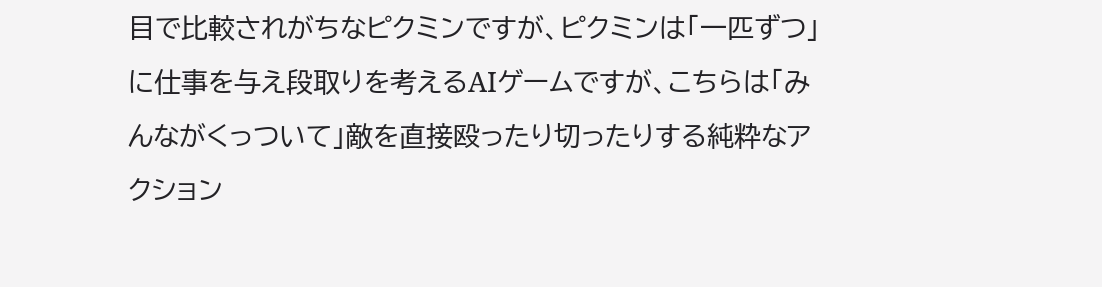目で比較されがちなピクミンですが、ピクミンは「一匹ずつ」に仕事を与え段取りを考えるAIゲームですが、こちらは「みんながくっついて」敵を直接殴ったり切ったりする純粋なアクション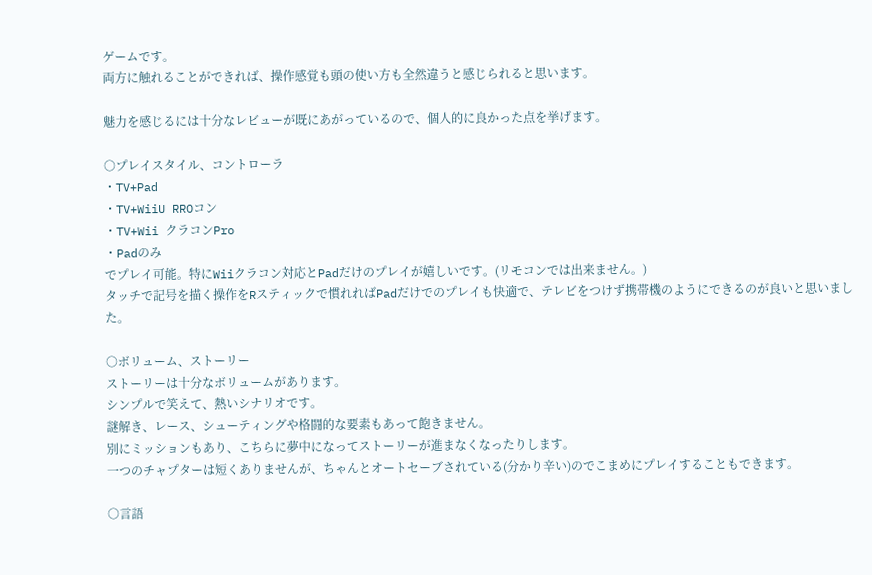ゲームです。
両方に触れることができれば、操作感覚も頭の使い方も全然違うと感じられると思います。

魅力を感じるには十分なレビューが既にあがっているので、個人的に良かった点を挙げます。

○プレイスタイル、コントローラ
・TV+Pad
・TV+WiiU RROコン
・TV+Wii クラコンPro
・Padのみ
でプレイ可能。特にWiiクラコン対応とPadだけのプレイが嬉しいです。(リモコンでは出来ません。)
タッチで記号を描く操作をRスティックで慣れればPadだけでのプレイも快適で、テレビをつけず携帯機のようにできるのが良いと思いました。

○ボリューム、ストーリー
ストーリーは十分なボリュームがあります。
シンプルで笑えて、熱いシナリオです。
謎解き、レース、シューティングや格闘的な要素もあって飽きません。
別にミッションもあり、こちらに夢中になってストーリーが進まなくなったりします。
一つのチャプターは短くありませんが、ちゃんとオートセーブされている(分かり辛い)のでこまめにプレイすることもできます。

○言語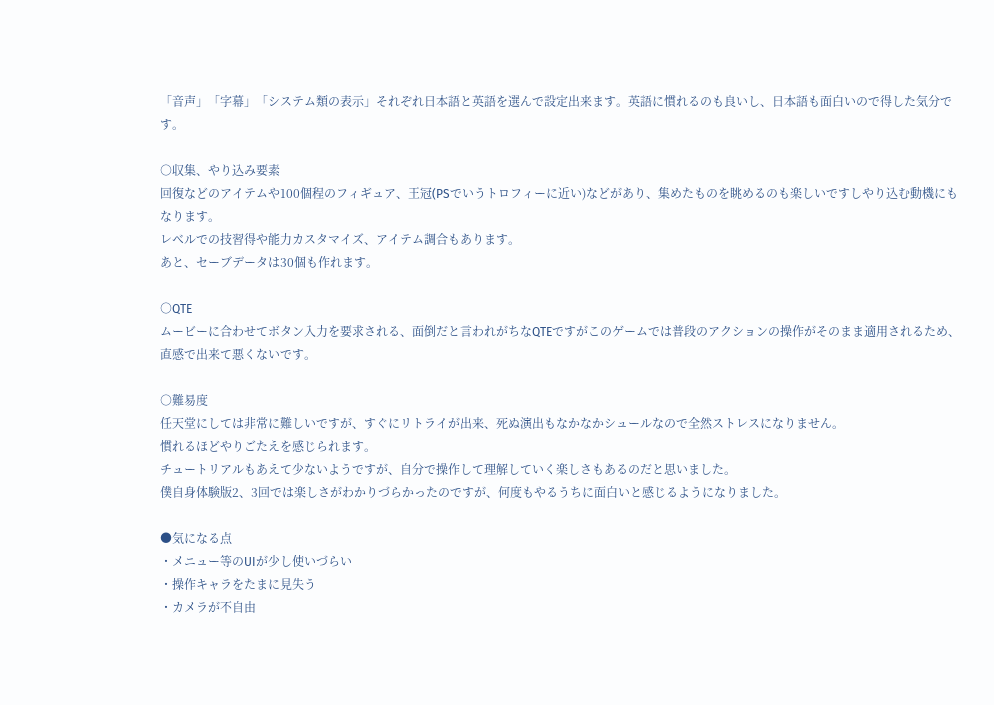「音声」「字幕」「システム類の表示」それぞれ日本語と英語を選んで設定出来ます。英語に慣れるのも良いし、日本語も面白いので得した気分です。

○収集、やり込み要素
回復などのアイテムや100個程のフィギュア、王冠(PSでいうトロフィーに近い)などがあり、集めたものを眺めるのも楽しいですしやり込む動機にもなります。
レベルでの技習得や能力カスタマイズ、アイテム調合もあります。
あと、セーブデータは30個も作れます。

○QTE
ムービーに合わせてボタン入力を要求される、面倒だと言われがちなQTEですがこのゲームでは普段のアクションの操作がそのまま適用されるため、直感で出来て悪くないです。

○難易度
任天堂にしては非常に難しいですが、すぐにリトライが出来、死ぬ演出もなかなかシュールなので全然ストレスになりません。
慣れるほどやりごたえを感じられます。
チュートリアルもあえて少ないようですが、自分で操作して理解していく楽しさもあるのだと思いました。
僕自身体験版2、3回では楽しさがわかりづらかったのですが、何度もやるうちに面白いと感じるようになりました。

●気になる点
・メニュー等のUIが少し使いづらい
・操作キャラをたまに見失う
・カメラが不自由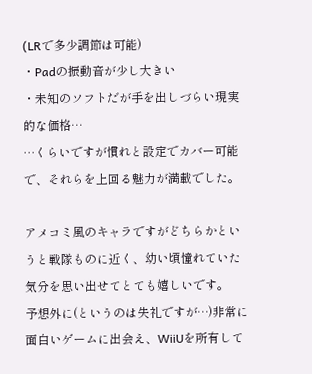(LRで多少調節は可能)
・Padの振動音が少し大きい
・未知のソフトだが手を出しづらい現実的な価格…
…くらいですが慣れと設定でカバー可能で、それらを上回る魅力が満載でした。

アメコミ風のキャラですがどちらかというと戦隊ものに近く、幼い頃憧れていた気分を思い出せてとても嬉しいです。
予想外に(というのは失礼ですが…)非常に面白いゲームに出会え、WiiUを所有して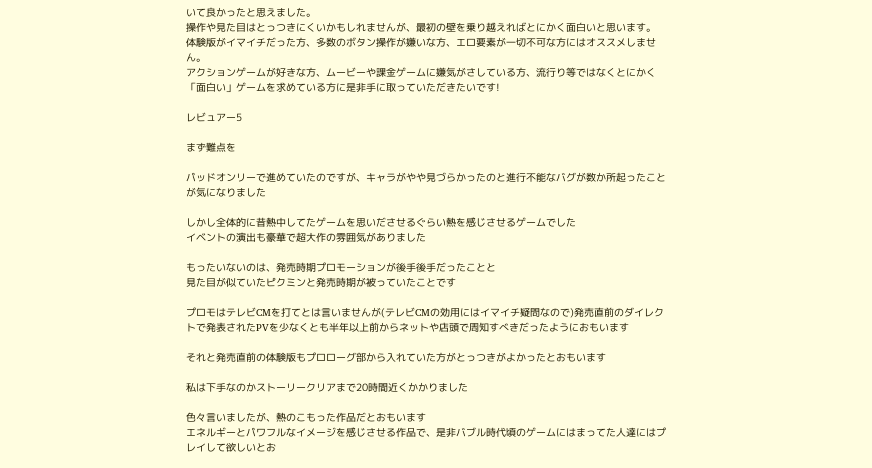いて良かったと思えました。
操作や見た目はとっつきにくいかもしれませんが、最初の壁を乗り越えればとにかく面白いと思います。
体験版がイマイチだった方、多数のボタン操作が嫌いな方、エロ要素が一切不可な方にはオススメしません。
アクションゲームが好きな方、ムービーや課金ゲームに嫌気がさしている方、流行り等ではなくとにかく「面白い」ゲームを求めている方に是非手に取っていただきたいです!

レビュアー5

まず難点を

パッドオンリーで進めていたのですが、キャラがやや見づらかったのと進行不能なバグが数か所起ったことが気になりました

しかし全体的に昔熱中してたゲームを思いださせるぐらい熱を感じさせるゲームでした
イベントの演出も豪華で超大作の雰囲気がありました

もったいないのは、発売時期プロモーションが後手後手だったことと
見た目が似ていたピクミンと発売時期が被っていたことです

プロモはテレビCMを打てとは言いませんが(テレビCMの効用にはイマイチ疑問なので)発売直前のダイレクトで発表されたPVを少なくとも半年以上前からネットや店頭で周知すべきだったようにおもいます

それと発売直前の体験版もプロローグ部から入れていた方がとっつきがよかったとおもいます

私は下手なのかストーリークリアまで20時間近くかかりました

色々言いましたが、熱のこもった作品だとおもいます
エネルギーとパワフルなイメージを感じさせる作品で、是非バブル時代頃のゲームにはまってた人達にはプレイして欲しいとお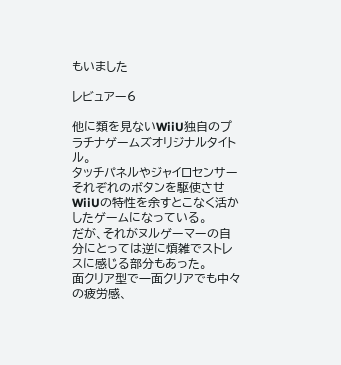もいました

レビュアー6

他に類を見ないWiiU独自のプラチナゲームズオリジナルタイトル。
タッチパネルやジャイロセンサーそれぞれのボタンを駆使させWiiUの特性を余すとこなく活かしたゲームになっている。
だが、それがヌルゲーマーの自分にとっては逆に煩雑でストレスに感じる部分もあった。
面クリア型で一面クリアでも中々の疲労感、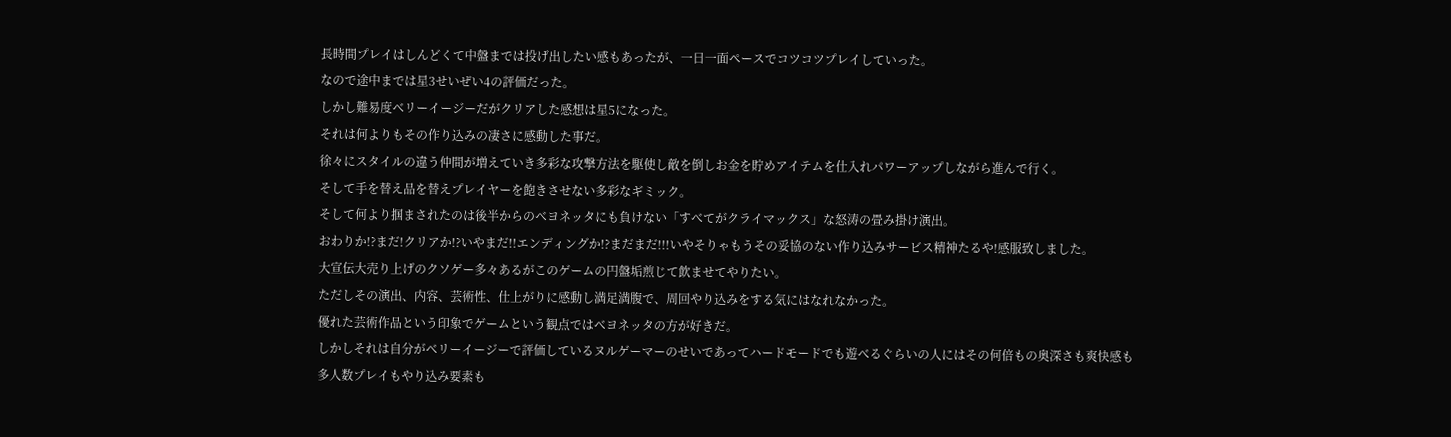長時間プレイはしんどくて中盤までは投げ出したい感もあったが、一日一面ペースでコツコツプレイしていった。
なので途中までは星3せいぜい4の評価だった。
しかし難易度ベリーイージーだがクリアした感想は星5になった。
それは何よりもその作り込みの凄さに感動した事だ。
徐々にスタイルの違う仲間が増えていき多彩な攻撃方法を駆使し敵を倒しお金を貯めアイテムを仕入れパワーアップしながら進んで行く。
そして手を替え品を替えプレイヤーを飽きさせない多彩なギミック。
そして何より掴まされたのは後半からのベヨネッタにも負けない「すべてがクライマックス」な怒涛の畳み掛け演出。
おわりか!?まだ!クリアか!?いやまだ!!エンディングか!?まだまだ!!!いやそりゃもうその妥協のない作り込みサービス精神たるや!感服致しました。
大宣伝大売り上げのクソゲー多々あるがこのゲームの円盤垢煎じて飲ませてやりたい。
ただしその演出、内容、芸術性、仕上がりに感動し満足満腹で、周回やり込みをする気にはなれなかった。
優れた芸術作品という印象でゲームという観点ではベヨネッタの方が好きだ。
しかしそれは自分がベリーイージーで評価しているヌルゲーマーのせいであってハードモードでも遊べるぐらいの人にはその何倍もの奥深さも爽快感も多人数プレイもやり込み要素も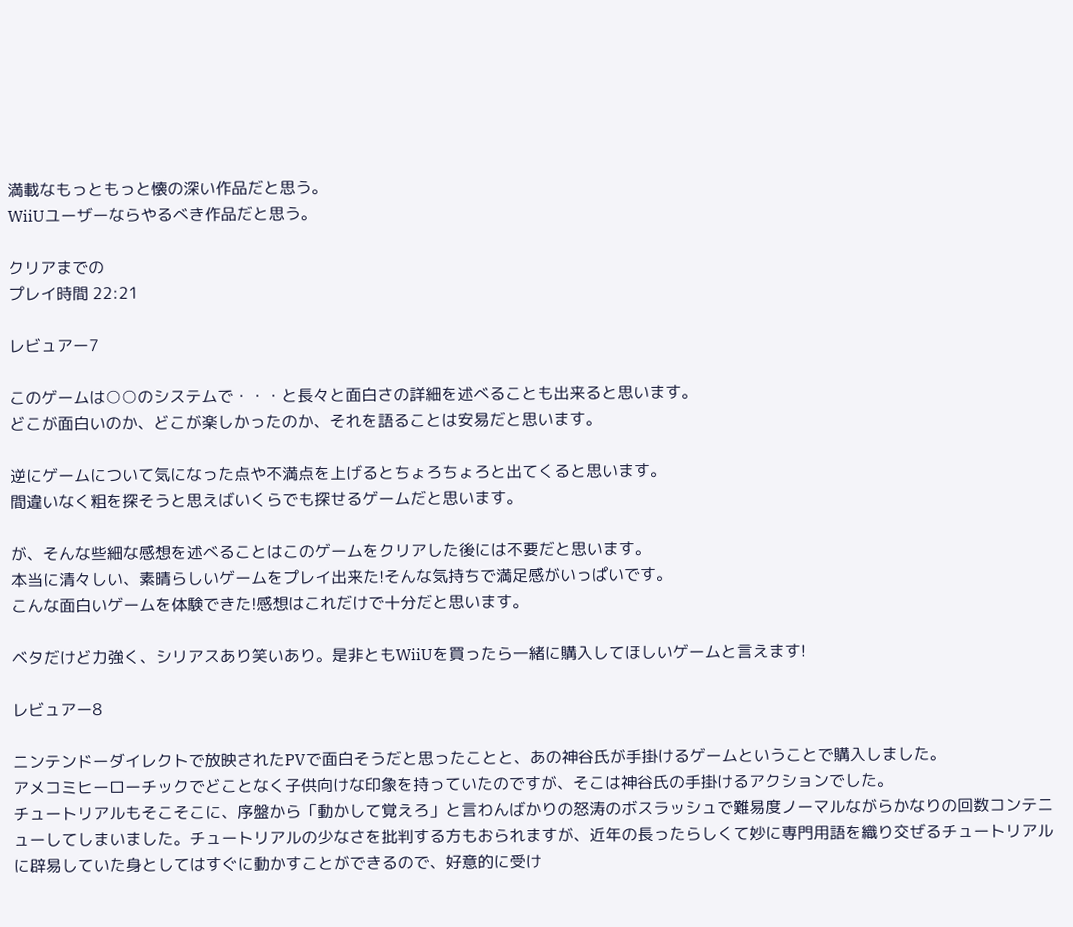満載なもっともっと懐の深い作品だと思う。
WiiUユーザーならやるべき作品だと思う。

クリアまでの
プレイ時間 22:21

レビュアー7

このゲームは○○のシステムで・・・と長々と面白さの詳細を述べることも出来ると思います。
どこが面白いのか、どこが楽しかったのか、それを語ることは安易だと思います。

逆にゲームについて気になった点や不満点を上げるとちょろちょろと出てくると思います。
間違いなく粗を探そうと思えばいくらでも探せるゲームだと思います。

が、そんな些細な感想を述べることはこのゲームをクリアした後には不要だと思います。
本当に清々しい、素晴らしいゲームをプレイ出来た!そんな気持ちで満足感がいっぱいです。
こんな面白いゲームを体験できた!感想はこれだけで十分だと思います。

ベタだけど力強く、シリアスあり笑いあり。是非ともWiiUを買ったら一緒に購入してほしいゲームと言えます!

レビュアー8

ニンテンドーダイレクトで放映されたPVで面白そうだと思ったことと、あの神谷氏が手掛けるゲームということで購入しました。
アメコミヒーローチックでどことなく子供向けな印象を持っていたのですが、そこは神谷氏の手掛けるアクションでした。
チュートリアルもそこそこに、序盤から「動かして覚えろ」と言わんばかりの怒涛のボスラッシュで難易度ノーマルながらかなりの回数コンテニューしてしまいました。チュートリアルの少なさを批判する方もおられますが、近年の長ったらしくて妙に専門用語を織り交ぜるチュートリアルに辟易していた身としてはすぐに動かすことができるので、好意的に受け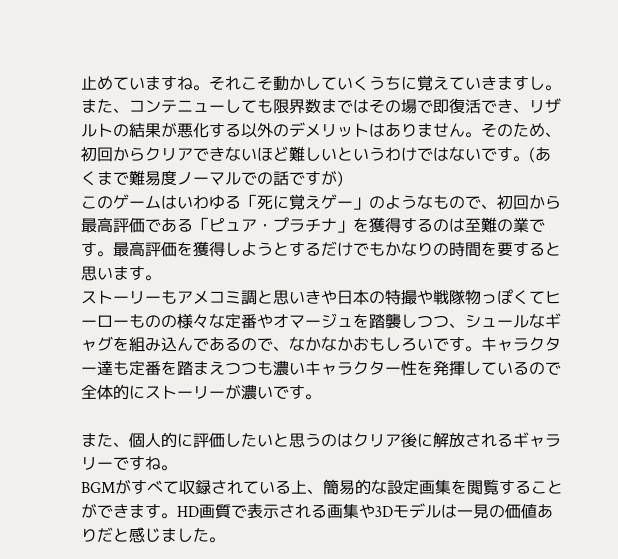止めていますね。それこそ動かしていくうちに覚えていきますし。また、コンテニューしても限界数まではその場で即復活でき、リザルトの結果が悪化する以外のデメリットはありません。そのため、初回からクリアできないほど難しいというわけではないです。(あくまで難易度ノーマルでの話ですが)
このゲームはいわゆる「死に覚えゲー」のようなもので、初回から最高評価である「ピュア・プラチナ」を獲得するのは至難の業です。最高評価を獲得しようとするだけでもかなりの時間を要すると思います。
ストーリーもアメコミ調と思いきや日本の特撮や戦隊物っぽくてヒーローものの様々な定番やオマージュを踏襲しつつ、シュールなギャグを組み込んであるので、なかなかおもしろいです。キャラクター達も定番を踏まえつつも濃いキャラクター性を発揮しているので全体的にストーリーが濃いです。

また、個人的に評価したいと思うのはクリア後に解放されるギャラリーですね。
BGMがすべて収録されている上、簡易的な設定画集を閲覧することができます。HD画質で表示される画集や3Dモデルは一見の価値ありだと感じました。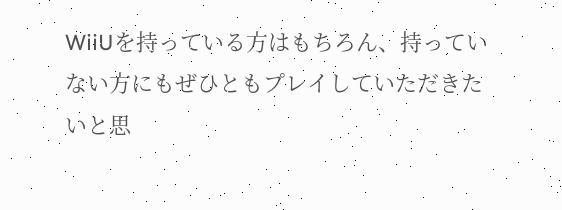WiiUを持っている方はもちろん、持っていない方にもぜひともプレイしていただきたいと思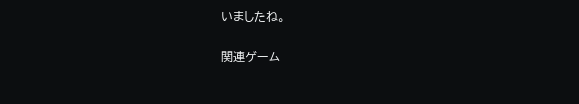いましたね。

関連ゲーム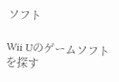ソフト

Wii Uのゲームソフトを探す